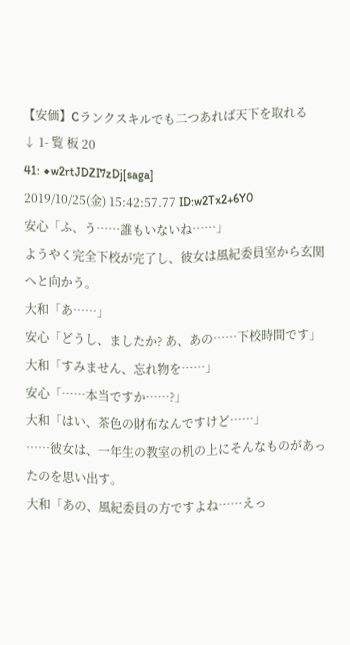【安価】Cランクスキルでも二つあれば天下を取れる
↓ 1- 覧 板 20
41: ◆w2rtJDZI7zDj[saga]
2019/10/25(金) 15:42:57.77 ID:w2Tx2+6Y0
安心「ふ、う……誰もいないね……」
ようやく完全下校が完了し、彼女は風紀委員室から玄関へと向かう。
大和「あ……」
安心「どうし、ましたか? あ、あの……下校時間です」
大和「すみません、忘れ物を……」
安心「……本当ですか……?」
大和「はい、茶色の財布なんですけど……」
……彼女は、一年生の教室の机の上にそんなものがあったのを思い出す。
大和「あの、風紀委員の方ですよね……えっ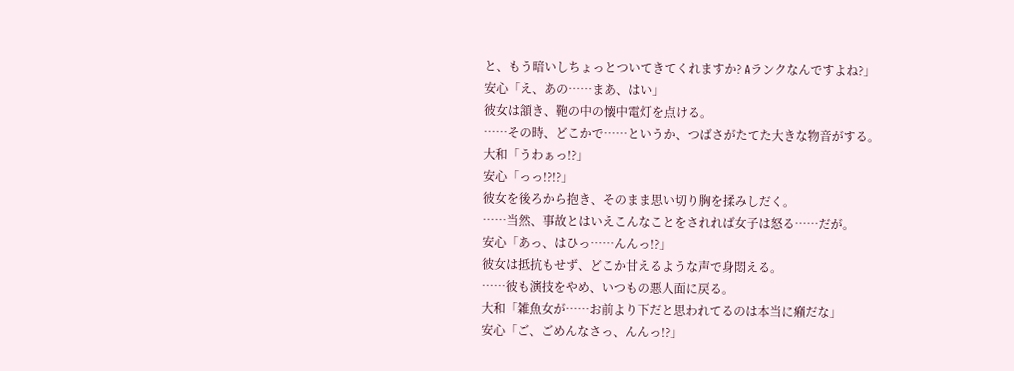と、もう暗いしちょっとついてきてくれますか? Aランクなんですよね?」
安心「え、あの……まあ、はい」
彼女は頷き、鞄の中の懐中電灯を点ける。
……その時、どこかで……というか、つばさがたてた大きな物音がする。
大和「うわぁっ!?」
安心「っっ!?!?」
彼女を後ろから抱き、そのまま思い切り胸を揉みしだく。
……当然、事故とはいえこんなことをされれば女子は怒る……だが。
安心「あっ、はひっ……んんっ!?」
彼女は抵抗もせず、どこか甘えるような声で身悶える。
……彼も演技をやめ、いつもの悪人面に戻る。
大和「雑魚女が……お前より下だと思われてるのは本当に癪だな」
安心「ご、ごめんなさっ、んんっ!?」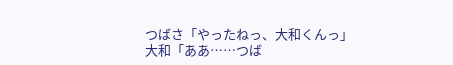つばさ「やったねっ、大和くんっ」
大和「ああ……つば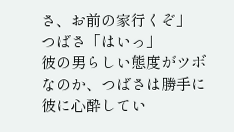さ、お前の家行くぞ」
つばさ「はいっ」
彼の男らしい態度がツボなのか、つばさは勝手に彼に心酔してい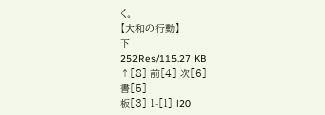く。
【大和の行動】
下
252Res/115.27 KB
↑[8] 前[4] 次[6]
書[5]
板[3] 1-[1] l20